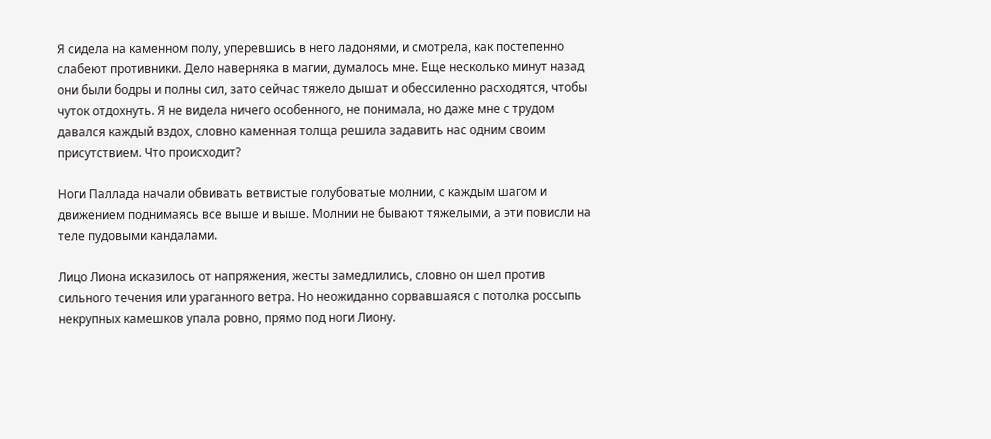Я сидела на каменном полу, уперевшись в него ладонями, и смотрела, как постепенно слабеют противники. Дело наверняка в магии, думалось мне. Еще несколько минут назад они были бодры и полны сил, зато сейчас тяжело дышат и обессиленно расходятся, чтобы чуток отдохнуть. Я не видела ничего особенного, не понимала, но даже мне с трудом давался каждый вздох, словно каменная толща решила задавить нас одним своим присутствием. Что происходит?

Ноги Паллада начали обвивать ветвистые голубоватые молнии, с каждым шагом и движением поднимаясь все выше и выше. Молнии не бывают тяжелыми, а эти повисли на теле пудовыми кандалами.

Лицо Лиона исказилось от напряжения, жесты замедлились, словно он шел против сильного течения или ураганного ветра. Но неожиданно сорвавшаяся с потолка россыпь некрупных камешков упала ровно, прямо под ноги Лиону.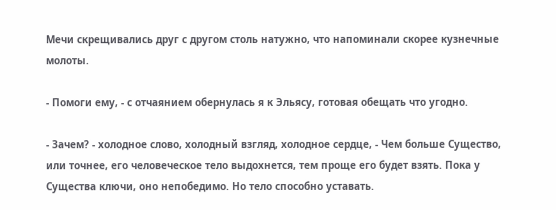Мечи скрещивались друг с другом столь натужно, что напоминали скорее кузнечные молоты.

- Помоги ему, - с отчаянием обернулась я к Эльясу, готовая обещать что угодно.

- Зачем? - холодное слово, холодный взгляд, холодное сердце, - Чем больше Существо, или точнее, его человеческое тело выдохнется, тем проще его будет взять. Пока у Существа ключи, оно непобедимо. Но тело способно уставать.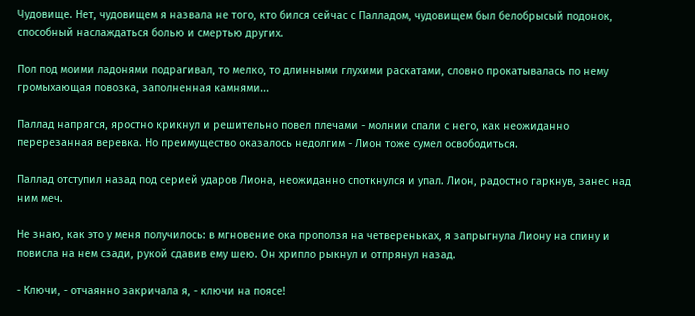Чудовище. Нет, чудовищем я назвала не того, кто бился сейчас с Палладом, чудовищем был белобрысый подонок, способный наслаждаться болью и смертью других.

Пол под моими ладонями подрагивал, то мелко, то длинными глухими раскатами, словно прокатывалась по нему громыхающая повозка, заполненная камнями...

Паллад напрягся, яростно крикнул и решительно повел плечами - молнии спали с него, как неожиданно перерезанная веревка. Но преимущество оказалось недолгим - Лион тоже сумел освободиться.

Паллад отступил назад под серией ударов Лиона, неожиданно споткнулся и упал. Лион, радостно гаркнув, занес над ним меч.

Не знаю, как это у меня получилось: в мгновение ока проползя на четвереньках, я запрыгнула Лиону на спину и повисла на нем сзади, рукой сдавив ему шею. Он хрипло рыкнул и отпрянул назад.

- Ключи, - отчаянно закричала я, - ключи на поясе!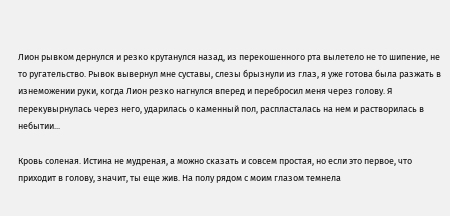Лион рывком дернулся и резко крутанулся назад, из перекошенного рта вылетело не то шипение, не то ругательство. Рывок вывернул мне суставы, слезы брызнули из глаз, я уже готова была разжать в изнеможении руки, когда Лион резко нагнулся вперед и перебросил меня через голову. Я перекувырнулась через него, ударилась о каменный пол, распласталась на нем и растворилась в небытии...

Кровь соленая. Истина не мудреная, а можно сказать и совсем простая, но если это первое, что приходит в голову, значит, ты еще жив. На полу рядом с моим глазом темнела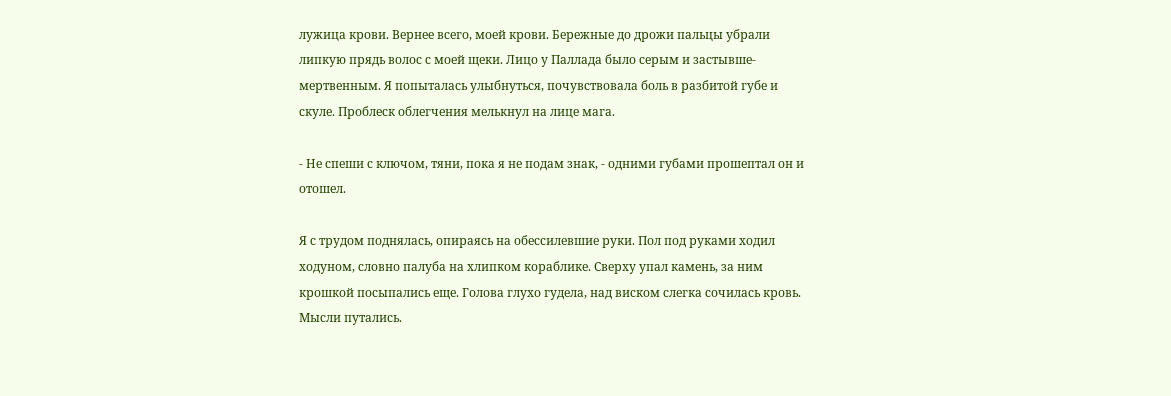лужица крови. Вернее всего, моей крови. Бережные до дрожи пальцы убрали липкую прядь волос с моей щеки. Лицо у Паллада было серым и застывше-мертвенным. Я попыталась улыбнуться, почувствовала боль в разбитой губе и скуле. Проблеск облегчения мелькнул на лице мага.

- Не спеши с ключом, тяни, пока я не подам знак, - одними губами прошептал он и отошел.

Я с трудом поднялась, опираясь на обессилевшие руки. Пол под руками ходил ходуном, словно палуба на хлипком кораблике. Сверху упал камень, за ним крошкой посыпались еще. Голова глухо гудела, над виском слегка сочилась кровь. Мысли путались.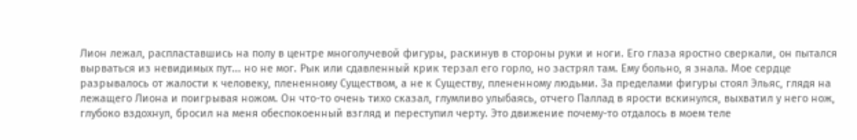Лион лежал, распластавшись на полу в центре многолучевой фигуры, раскинув в стороны руки и ноги. Его глаза яростно сверкали, он пытался вырваться из невидимых пут... но не мог. Рык или сдавленный крик терзал его горло, но застрял там. Ему больно, я знала. Мое сердце разрывалось от жалости к человеку, плененному Существом, а не к Существу, плененному людьми. За пределами фигуры стоял Эльяс, глядя на лежащего Лиона и поигрывая ножом. Он что-то очень тихо сказал, глумливо улыбаясь, отчего Паллад в ярости вскинулся, выхватил у него нож, глубоко вздохнул, бросил на меня обеспокоенный взгляд и переступил черту. Это движение почему-то отдалось в моем теле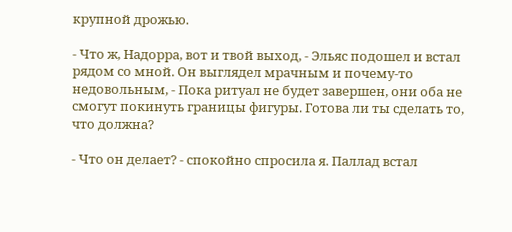крупной дрожью.

- Что ж, Надорра, вот и твой выход, - Эльяс подошел и встал рядом со мной. Он выглядел мрачным и почему-то недовольным, - Пока ритуал не будет завершен, они оба не смогут покинуть границы фигуры. Готова ли ты сделать то, что должна?

- Что он делает? - спокойно спросила я. Паллад встал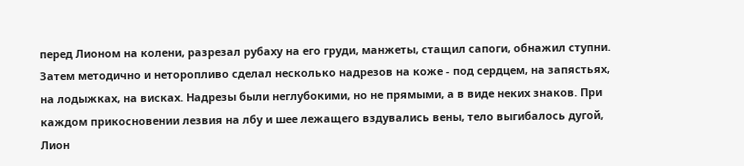перед Лионом на колени, разрезал рубаху на его груди, манжеты, стащил сапоги, обнажил ступни. Затем методично и неторопливо сделал несколько надрезов на коже - под сердцем, на запястьях, на лодыжках, на висках. Надрезы были неглубокими, но не прямыми, а в виде неких знаков. При каждом прикосновении лезвия на лбу и шее лежащего вздувались вены, тело выгибалось дугой, Лион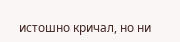истошно кричал, но ни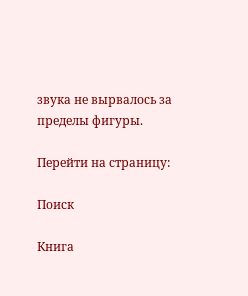звука не вырвалось за пределы фигуры.

Перейти на страницу:

Поиск

Книга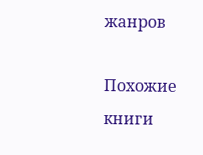жанров

Похожие книги